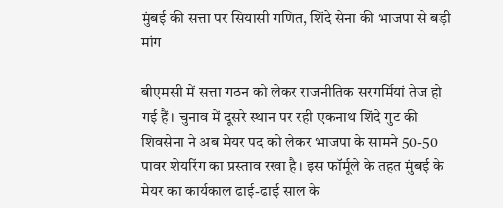मुंबई की सत्ता पर सियासी गणित, शिंदे सेना की भाजपा से बड़ी मांग

बीएमसी में सत्ता गठन को लेकर राजनीतिक सरगर्मियां तेज हो गई हैं। चुनाव में दूसरे स्थान पर रही एकनाथ शिंदे गुट की शिवसेना ने अब मेयर पद को लेकर भाजपा के सामने 50-50 पावर शेयरिंग का प्रस्ताव रखा है। इस फॉर्मूले के तहत मुंबई के मेयर का कार्यकाल ढाई-ढाई साल के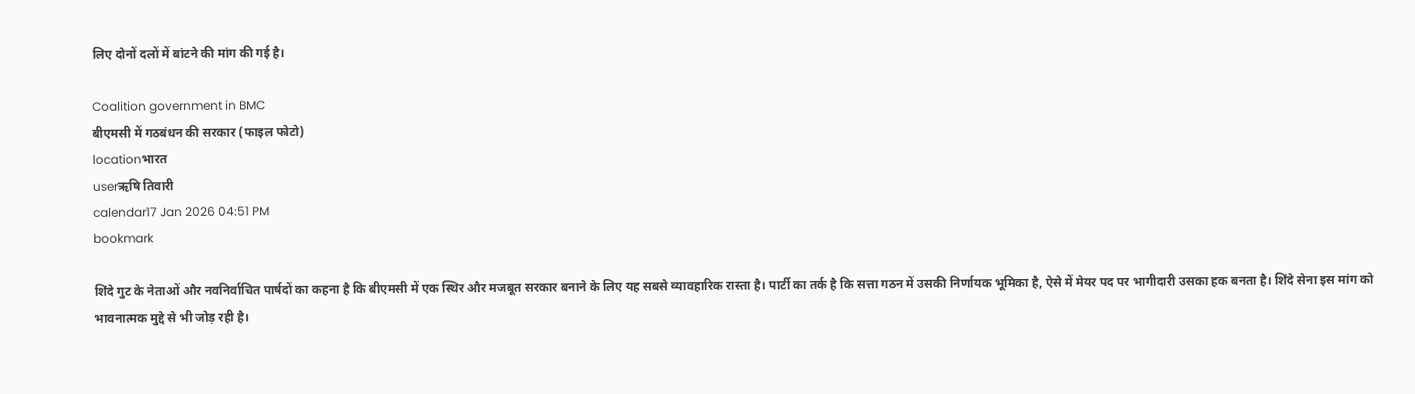लिए दोनों दलों में बांटने की मांग की गई है।

Coalition government in BMC
बीएमसी में गठबंधन की सरकार (फाइल फोटो)
locationभारत
userऋषि तिवारी
calendar17 Jan 2026 04:51 PM
bookmark

शिंदे गुट के नेताओं और नवनिर्वाचित पार्षदों का कहना है कि बीएमसी में एक स्थिर और मजबूत सरकार बनाने के लिए यह सबसे व्यावहारिक रास्ता है। पार्टी का तर्क है कि सत्ता गठन में उसकी निर्णायक भूमिका है, ऐसे में मेयर पद पर भागीदारी उसका हक बनता है। शिंदे सेना इस मांग को भावनात्मक मुद्दे से भी जोड़ रही है।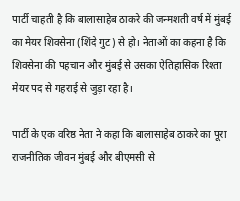पार्टी चाहती है कि बालासाहेब ठाकरे की जन्मशती वर्ष में मुंबई का मेयर शिवसेना (शिंदे गुट) से हो। नेताओं का कहना है कि शिवसेना की पहचान और मुंबई से उसका ऐतिहासिक रिश्ता मेयर पद से गहराई से जुड़ा रहा है।

पार्टी के एक वरिष्ठ नेता ने कहा कि बालासाहेब ठाकरे का पूरा राजनीतिक जीवन मुंबई और बीएमसी से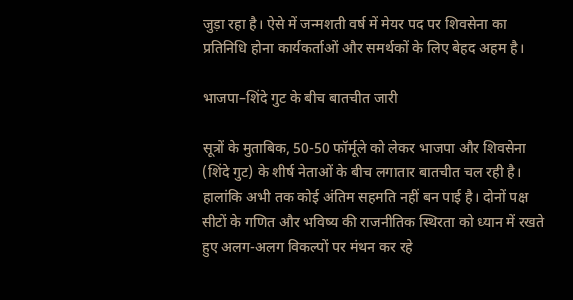जुड़ा रहा है। ऐसे में जन्मशती वर्ष में मेयर पद पर शिवसेना का प्रतिनिधि होना कार्यकर्ताओं और समर्थकों के लिए बेहद अहम है।

भाजपा–शिंदे गुट के बीच बातचीत जारी

सूत्रों के मुताबिक, 50-50 फॉर्मूले को लेकर भाजपा और शिवसेना (शिंदे गुट) के शीर्ष नेताओं के बीच लगातार बातचीत चल रही है। हालांकि अभी तक कोई अंतिम सहमति नहीं बन पाई है। दोनों पक्ष सीटों के गणित और भविष्य की राजनीतिक स्थिरता को ध्यान में रखते हुए अलग-अलग विकल्पों पर मंथन कर रहे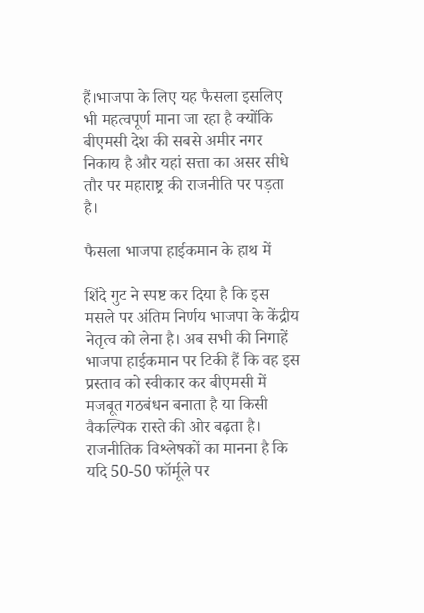हैं।भाजपा के लिए यह फैसला इसलिए भी महत्वपूर्ण माना जा रहा है क्योंकि बीएमसी देश की सबसे अमीर नगर निकाय है और यहां सत्ता का असर सीधे तौर पर महाराष्ट्र की राजनीति पर पड़ता है।

फैसला भाजपा हाईकमान के हाथ में

शिंदे गुट ने स्पष्ट कर दिया है कि इस मसले पर अंतिम निर्णय भाजपा के केंद्रीय नेतृत्व को लेना है। अब सभी की निगाहें भाजपा हाईकमान पर टिकी हैं कि वह इस प्रस्ताव को स्वीकार कर बीएमसी में मजबूत गठबंधन बनाता है या किसी वैकल्पिक रास्ते की ओर बढ़ता है। राजनीतिक विश्लेषकों का मानना है कि यदि 50-50 फॉर्मूले पर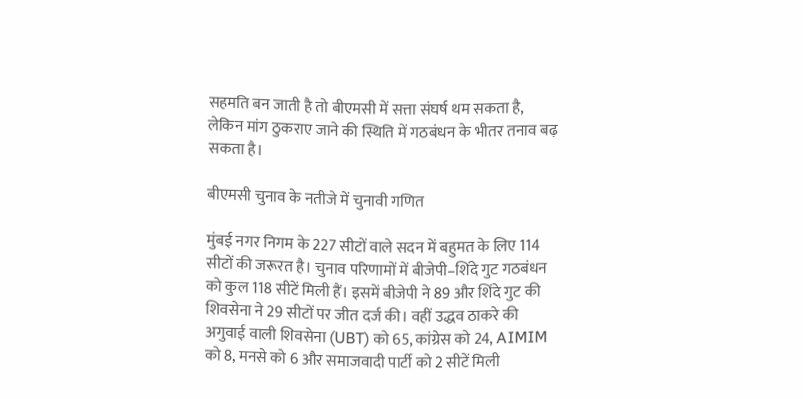सहमति बन जाती है तो बीएमसी में सत्ता संघर्ष थम सकता है, लेकिन मांग ठुकराए जाने की स्थिति में गठबंधन के भीतर तनाव बढ़ सकता है।

बीएमसी चुनाव के नतीजे में चुनावी गणित

मुंबई नगर निगम के 227 सीटों वाले सदन में बहुमत के लिए 114 सीटों की जरूरत है। चुनाव परिणामों में बीजेपी–शिंदे गुट गठबंधन को कुल 118 सीटें मिली हैं। इसमें बीजेपी ने 89 और शिंदे गुट की शिवसेना ने 29 सीटों पर जीत दर्ज की। वहीं उद्धव ठाकरे की अगुवाई वाली शिवसेना (UBT) को 65, कांग्रेस को 24, AIMIM को 8, मनसे को 6 और समाजवादी पार्टी को 2 सीटें मिली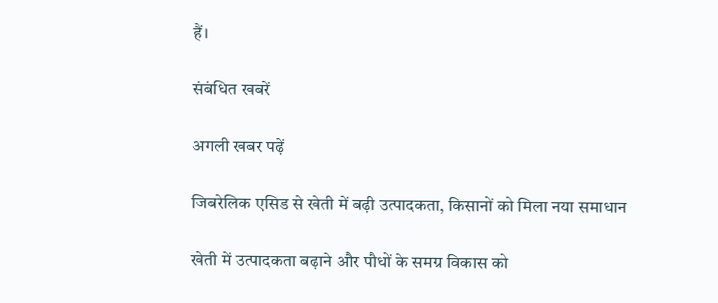हैं।

संबंधित खबरें

अगली खबर पढ़ें

जिबरेलिक एसिड से खेती में बढ़ी उत्पादकता, किसानों को मिला नया समाधान

खेती में उत्पादकता बढ़ाने और पौधों के समग्र विकास को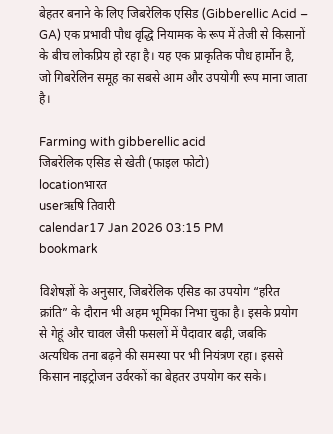बेहतर बनाने के लिए जिबरेलिक एसिड (Gibberellic Acid – GA) एक प्रभावी पौध वृद्धि नियामक के रूप में तेजी से किसानों के बीच लोकप्रिय हो रहा है। यह एक प्राकृतिक पौध हार्मोन है, जो गिबरेलिन समूह का सबसे आम और उपयोगी रूप माना जाता है।

Farming with gibberellic acid
जिबरेलिक एसिड से खेती (फाइल फोटो)
locationभारत
userऋषि तिवारी
calendar17 Jan 2026 03:15 PM
bookmark

विशेषज्ञों के अनुसार, जिबरेलिक एसिड का उपयोग “हरित क्रांति” के दौरान भी अहम भूमिका निभा चुका है। इसके प्रयोग से गेहूं और चावल जैसी फसलों में पैदावार बढ़ी, जबकि अत्यधिक तना बढ़ने की समस्या पर भी नियंत्रण रहा। इससे किसान नाइट्रोजन उर्वरकों का बेहतर उपयोग कर सके।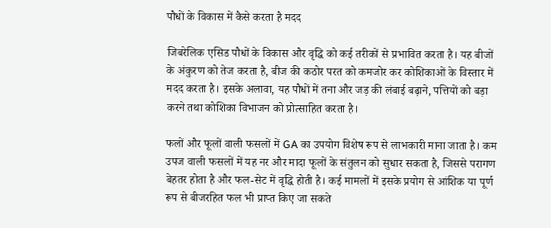पौधों के विकास में कैसे करता है मदद

जिबरेलिक एसिड पौधों के विकास और वृद्धि को कई तरीकों से प्रभावित करता है। यह बीजों के अंकुरण को तेज करता है, बीज की कठोर परत को कमजोर कर कोशिकाओं के विस्तार में मदद करता है। इसके अलावा, यह पौधों में तना और जड़ की लंबाई बढ़ाने, पत्तियों को बड़ा करने तथा कोशिका विभाजन को प्रोत्साहित करता है।

फलों और फूलों वाली फसलों में GA का उपयोग विशेष रूप से लाभकारी माना जाता है। कम उपज वाली फसलों में यह नर और मादा फूलों के संतुलन को सुधार सकता है, जिससे परागण बेहतर होता है और फल-सेट में वृद्धि होती है। कई मामलों में इसके प्रयोग से आंशिक या पूर्ण रूप से बीजरहित फल भी प्राप्त किए जा सकते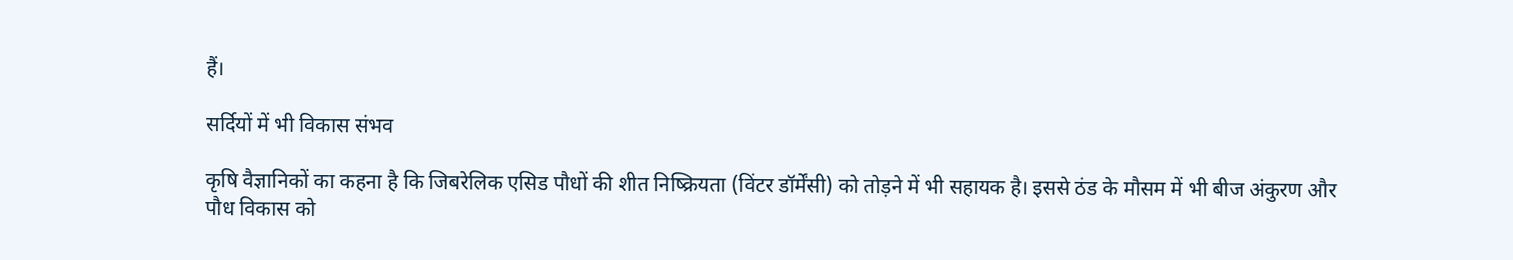हैं।

सर्दियों में भी विकास संभव

कृषि वैज्ञानिकों का कहना है कि जिबरेलिक एसिड पौधों की शीत निष्क्रियता (विंटर डॉर्मेंसी) को तोड़ने में भी सहायक है। इससे ठंड के मौसम में भी बीज अंकुरण और पौध विकास को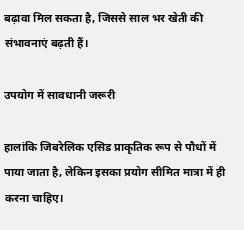बढ़ावा मिल सकता है, जिससे साल भर खेती की संभावनाएं बढ़ती हैं।

उपयोग में सावधानी जरूरी

हालांकि जिबरेलिक एसिड प्राकृतिक रूप से पौधों में पाया जाता है, लेकिन इसका प्रयोग सीमित मात्रा में ही करना चाहिए।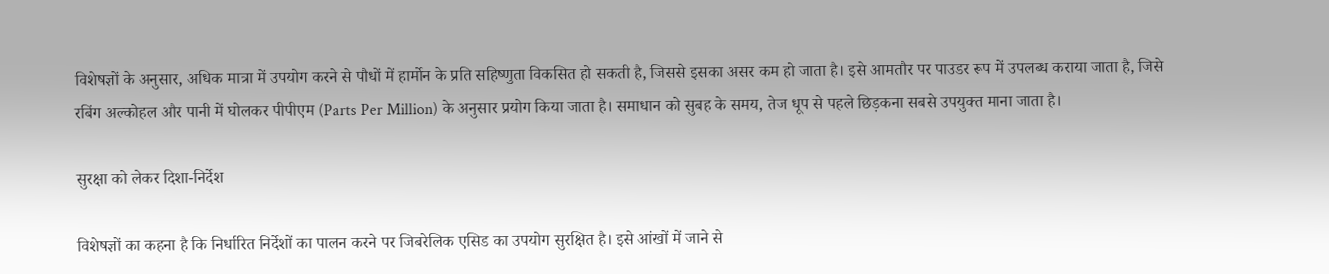विशेषज्ञों के अनुसार, अधिक मात्रा में उपयोग करने से पौधों में हार्मोन के प्रति सहिष्णुता विकसित हो सकती है, जिससे इसका असर कम हो जाता है। इसे आमतौर पर पाउडर रूप में उपलब्ध कराया जाता है, जिसे रबिंग अल्कोहल और पानी में घोलकर पीपीएम (Parts Per Million) के अनुसार प्रयोग किया जाता है। समाधान को सुबह के समय, तेज धूप से पहले छिड़कना सबसे उपयुक्त माना जाता है।

सुरक्षा को लेकर दिशा-निर्देश

विशेषज्ञों का कहना है कि निर्धारित निर्देशों का पालन करने पर जिबरेलिक एसिड का उपयोग सुरक्षित है। इसे आंखों में जाने से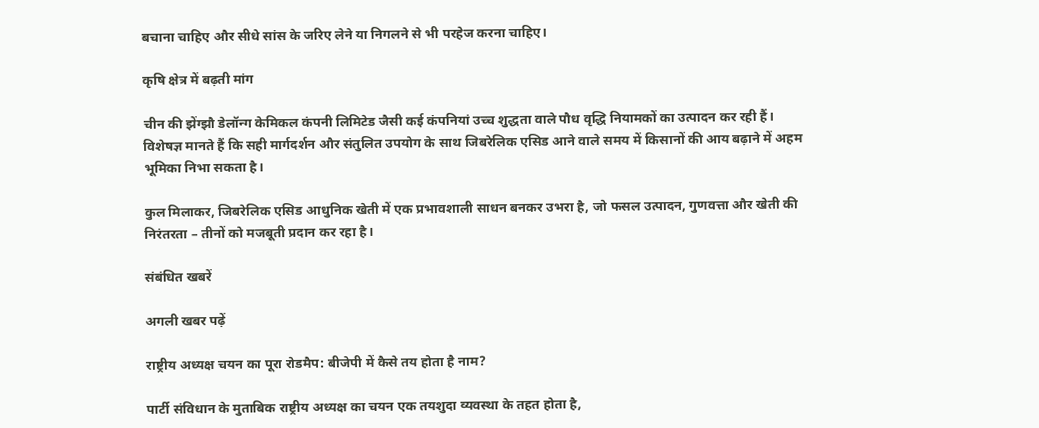बचाना चाहिए और सीधे सांस के जरिए लेने या निगलने से भी परहेज करना चाहिए।

कृषि क्षेत्र में बढ़ती मांग

चीन की झेंग्झौ डेलॉन्ग केमिकल कंपनी लिमिटेड जैसी कई कंपनियां उच्च शुद्धता वाले पौध वृद्धि नियामकों का उत्पादन कर रही हैं। विशेषज्ञ मानते हैं कि सही मार्गदर्शन और संतुलित उपयोग के साथ जिबरेलिक एसिड आने वाले समय में किसानों की आय बढ़ाने में अहम भूमिका निभा सकता है।

कुल मिलाकर, जिबरेलिक एसिड आधुनिक खेती में एक प्रभावशाली साधन बनकर उभरा है, जो फसल उत्पादन, गुणवत्ता और खेती की निरंतरता – तीनों को मजबूती प्रदान कर रहा है।

संबंधित खबरें

अगली खबर पढ़ें

राष्ट्रीय अध्यक्ष चयन का पूरा रोडमैप: बीजेपी में कैसे तय होता है नाम?

पार्टी संविधान के मुताबिक राष्ट्रीय अध्यक्ष का चयन एक तयशुदा व्यवस्था के तहत होता है,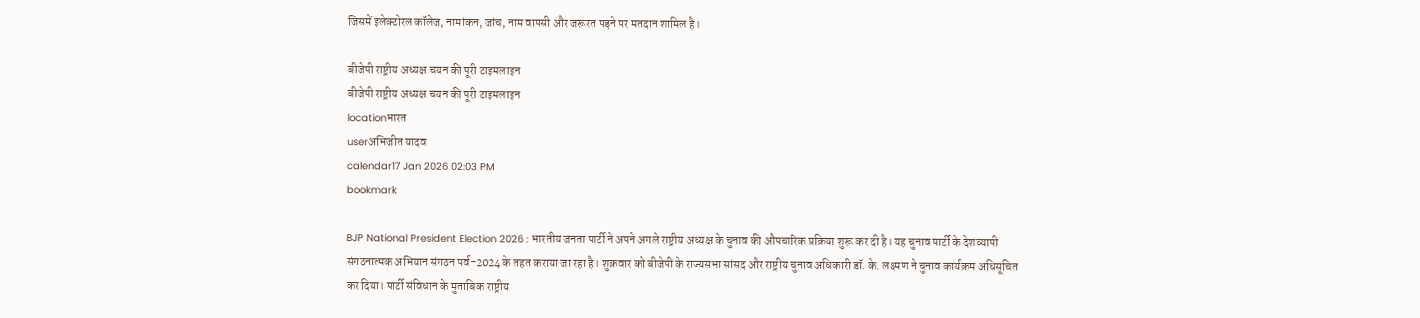जिसमें इलेक्टोरल कॉलेज, नामांकन, जांच, नाम वापसी और जरूरत पड़ने पर मतदान शामिल है।

बीजेपी राष्ट्रीय अध्यक्ष चयन की पूरी टाइमलाइन
बीजेपी राष्ट्रीय अध्यक्ष चयन की पूरी टाइमलाइन
locationभारत
userअभिजीत यादव
calendar17 Jan 2026 02:03 PM
bookmark

BJP National President Election 2026 : भारतीय जनता पार्टी ने अपने अगले राष्ट्रीय अध्यक्ष के चुनाव की औपचारिक प्रक्रिया शुरू कर दी है। यह चुनाव पार्टी के देशव्यापी संगठनात्मक अभियान संगठन पर्व-2024 के तहत कराया जा रहा है। शुक्रवार को बीजेपी के राज्यसभा सांसद और राष्ट्रीय चुनाव अधिकारी डॉ. के. लक्ष्मण ने चुनाव कार्यक्रम अधिसूचित कर दिया। पार्टी संविधान के मुताबिक राष्ट्रीय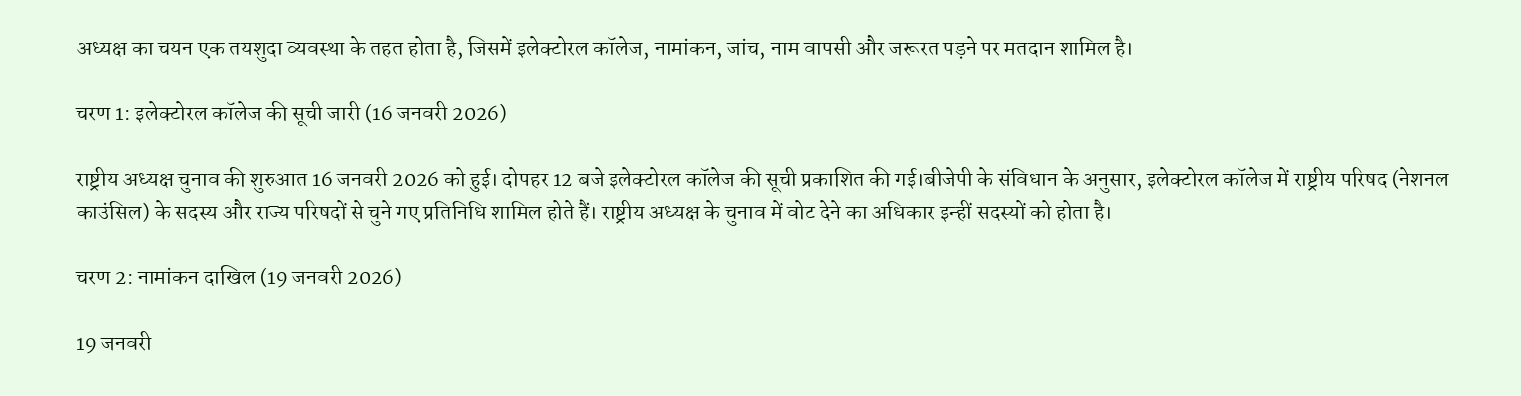अध्यक्ष का चयन एक तयशुदा व्यवस्था के तहत होता है, जिसमें इलेक्टोरल कॉलेज, नामांकन, जांच, नाम वापसी और जरूरत पड़ने पर मतदान शामिल है।

चरण 1: इलेक्टोरल कॉलेज की सूची जारी (16 जनवरी 2026)

राष्ट्रीय अध्यक्ष चुनाव की शुरुआत 16 जनवरी 2026 को हुई। दोपहर 12 बजे इलेक्टोरल कॉलेज की सूची प्रकाशित की गई।बीजेपी के संविधान के अनुसार, इलेक्टोरल कॉलेज में राष्ट्रीय परिषद (नेशनल काउंसिल) के सदस्य और राज्य परिषदों से चुने गए प्रतिनिधि शामिल होते हैं। राष्ट्रीय अध्यक्ष के चुनाव में वोट देने का अधिकार इन्हीं सदस्यों को होता है।

चरण 2: नामांकन दाखिल (19 जनवरी 2026)

19 जनवरी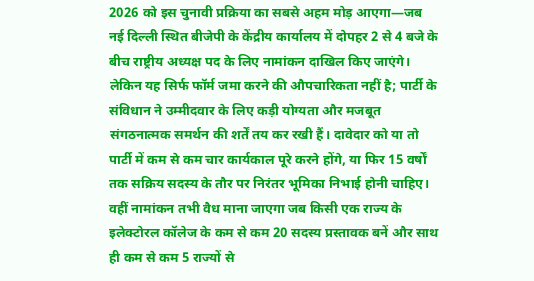2026 को इस चुनावी प्रक्रिया का सबसे अहम मोड़ आएगा—जब नई दिल्ली स्थित बीजेपी के केंद्रीय कार्यालय में दोपहर 2 से 4 बजे के बीच राष्ट्रीय अध्यक्ष पद के लिए नामांकन दाखिल किए जाएंगे। लेकिन यह सिर्फ फॉर्म जमा करने की औपचारिकता नहीं है; पार्टी के संविधान ने उम्मीदवार के लिए कड़ी योग्यता और मजबूत संगठनात्मक समर्थन की शर्तें तय कर रखी हैं। दावेदार को या तो पार्टी में कम से कम चार कार्यकाल पूरे करने होंगे, या फिर 15 वर्षों तक सक्रिय सदस्य के तौर पर निरंतर भूमिका निभाई होनी चाहिए। वहीं नामांकन तभी वैध माना जाएगा जब किसी एक राज्य के इलेक्टोरल कॉलेज के कम से कम 20 सदस्य प्रस्तावक बनें और साथ ही कम से कम 5 राज्यों से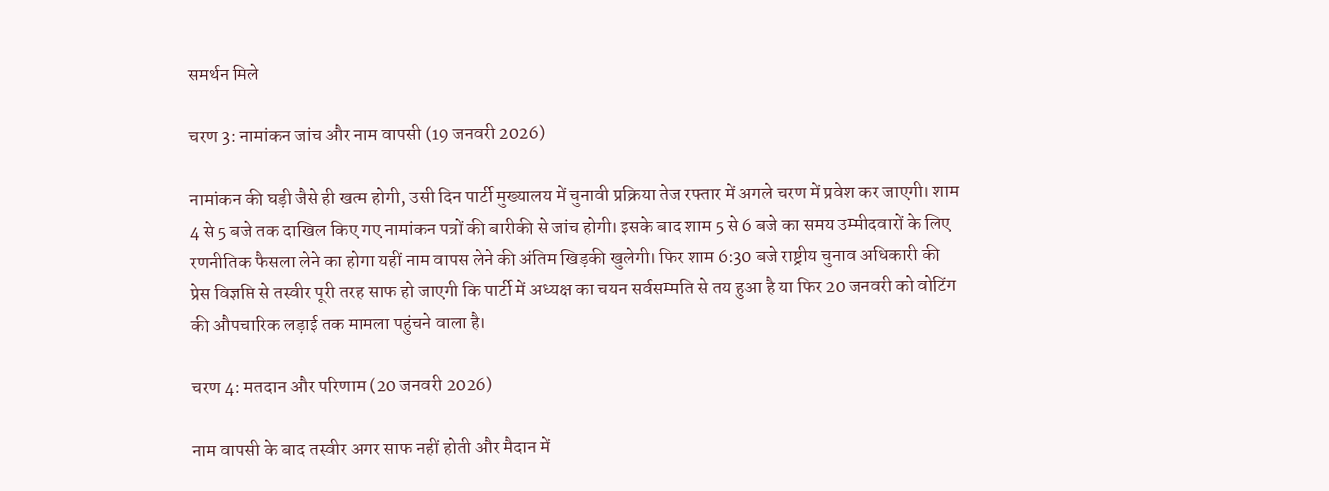समर्थन मिले

चरण 3: नामांकन जांच और नाम वापसी (19 जनवरी 2026)

नामांकन की घड़ी जैसे ही खत्म होगी, उसी दिन पार्टी मुख्यालय में चुनावी प्रक्रिया तेज रफ्तार में अगले चरण में प्रवेश कर जाएगी। शाम 4 से 5 बजे तक दाखिल किए गए नामांकन पत्रों की बारीकी से जांच होगी। इसके बाद शाम 5 से 6 बजे का समय उम्मीदवारों के लिए रणनीतिक फैसला लेने का होगा यहीं नाम वापस लेने की अंतिम खिड़की खुलेगी। फिर शाम 6:30 बजे राष्ट्रीय चुनाव अधिकारी की प्रेस विज्ञप्ति से तस्वीर पूरी तरह साफ हो जाएगी कि पार्टी में अध्यक्ष का चयन सर्वसम्मति से तय हुआ है या फिर 20 जनवरी को वोटिंग की औपचारिक लड़ाई तक मामला पहुंचने वाला है।

चरण 4: मतदान और परिणाम (20 जनवरी 2026)

नाम वापसी के बाद तस्वीर अगर साफ नहीं होती और मैदान में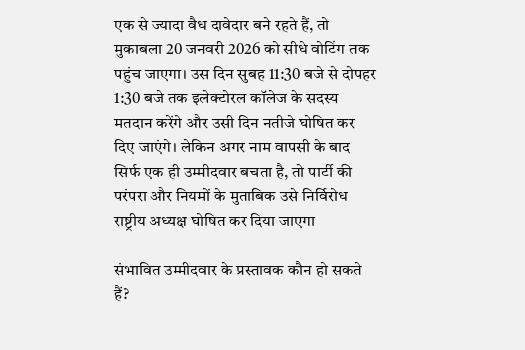एक से ज्यादा वैध दावेदार बने रहते हैं, तो मुकाबला 20 जनवरी 2026 को सीधे वोटिंग तक पहुंच जाएगा। उस दिन सुबह 11:30 बजे से दोपहर 1:30 बजे तक इलेक्टोरल कॉलेज के सदस्य मतदान करेंगे और उसी दिन नतीजे घोषित कर दिए जाएंगे। लेकिन अगर नाम वापसी के बाद सिर्फ एक ही उम्मीदवार बचता है, तो पार्टी की परंपरा और नियमों के मुताबिक उसे निर्विरोध राष्ट्रीय अध्यक्ष घोषित कर दिया जाएगा

संभावित उम्मीदवार के प्रस्तावक कौन हो सकते हैं?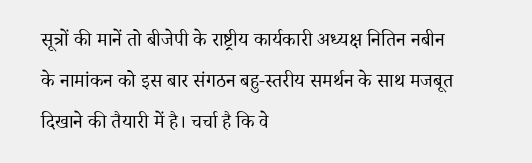सूत्रों की मानें तो बीजेपी के राष्ट्रीय कार्यकारी अध्यक्ष नितिन नबीन के नामांकन को इस बार संगठन बहु-स्तरीय समर्थन के साथ मजबूत दिखाने की तैयारी में है। चर्चा है कि वे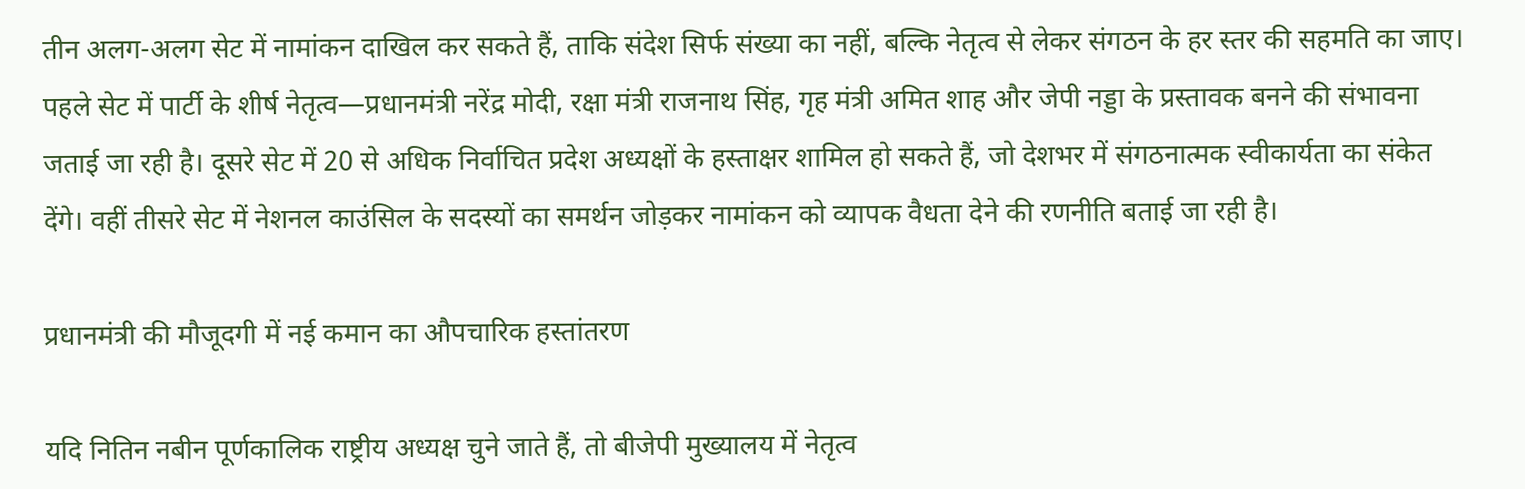तीन अलग-अलग सेट में नामांकन दाखिल कर सकते हैं, ताकि संदेश सिर्फ संख्या का नहीं, बल्कि नेतृत्व से लेकर संगठन के हर स्तर की सहमति का जाए। पहले सेट में पार्टी के शीर्ष नेतृत्व—प्रधानमंत्री नरेंद्र मोदी, रक्षा मंत्री राजनाथ सिंह, गृह मंत्री अमित शाह और जेपी नड्डा के प्रस्तावक बनने की संभावना जताई जा रही है। दूसरे सेट में 20 से अधिक निर्वाचित प्रदेश अध्यक्षों के हस्ताक्षर शामिल हो सकते हैं, जो देशभर में संगठनात्मक स्वीकार्यता का संकेत देंगे। वहीं तीसरे सेट में नेशनल काउंसिल के सदस्यों का समर्थन जोड़कर नामांकन को व्यापक वैधता देने की रणनीति बताई जा रही है।

प्रधानमंत्री की मौजूदगी में नई कमान का औपचारिक हस्तांतरण

यदि नितिन नबीन पूर्णकालिक राष्ट्रीय अध्यक्ष चुने जाते हैं, तो बीजेपी मुख्यालय में नेतृत्व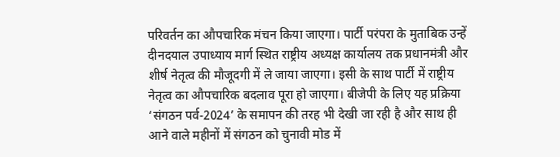परिवर्तन का औपचारिक मंचन किया जाएगा। पार्टी परंपरा के मुताबिक उन्हें दीनदयाल उपाध्याय मार्ग स्थित राष्ट्रीय अध्यक्ष कार्यालय तक प्रधानमंत्री और शीर्ष नेतृत्व की मौजूदगी में ले जाया जाएगा। इसी के साथ पार्टी में राष्ट्रीय नेतृत्व का औपचारिक बदलाव पूरा हो जाएगा। बीजेपी के लिए यह प्रक्रिया ‘संगठन पर्व-2024’ के समापन की तरह भी देखी जा रही है और साथ ही आने वाले महीनों में संगठन को चुनावी मोड में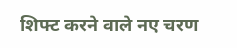शिफ्ट करने वाले नए चरण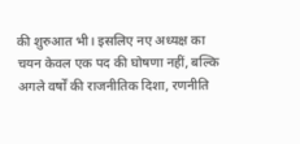की शुरुआत भी। इसलिए नए अध्यक्ष का चयन केवल एक पद की घोषणा नहीं, बल्कि अगले वर्षों की राजनीतिक दिशा, रणनीति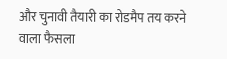और चुनावी तैयारी का रोडमैप तय करने वाला फैसला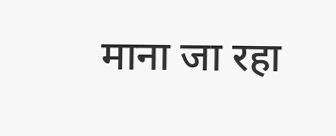माना जा रहा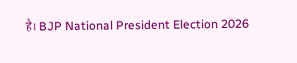है। BJP National President Election 2026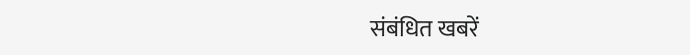संबंधित खबरें